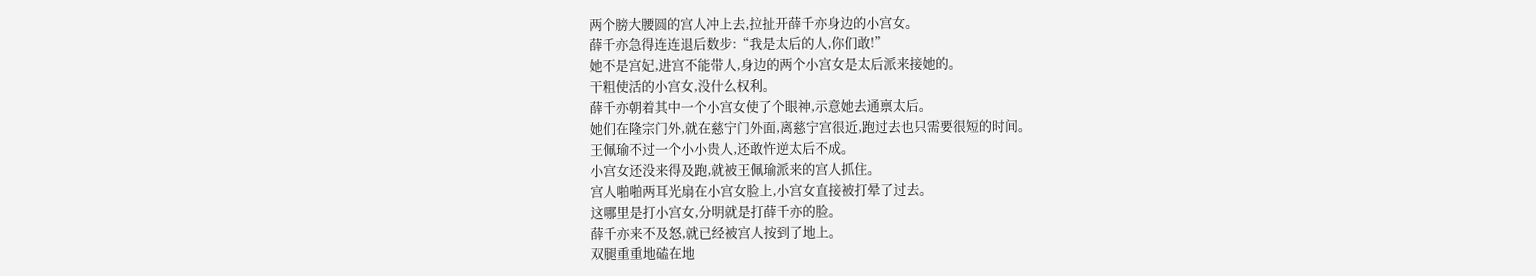两个膀大腰圆的宫人冲上去,拉扯开薛千亦身边的小宫女。
薛千亦急得连连退后数步:“我是太后的人,你们敢!”
她不是宫妃,进宫不能带人,身边的两个小宫女是太后派来接她的。
干粗使活的小宫女,没什么权利。
薛千亦朝着其中一个小宫女使了个眼神,示意她去通禀太后。
她们在隆宗门外,就在慈宁门外面,离慈宁宫很近,跑过去也只需要很短的时间。
王佩瑜不过一个小小贵人,还敢忤逆太后不成。
小宫女还没来得及跑,就被王佩瑜派来的宫人抓住。
宫人啪啪两耳光扇在小宫女脸上,小宫女直接被打晕了过去。
这哪里是打小宫女,分明就是打薛千亦的脸。
薛千亦来不及怒,就已经被宫人按到了地上。
双腿重重地磕在地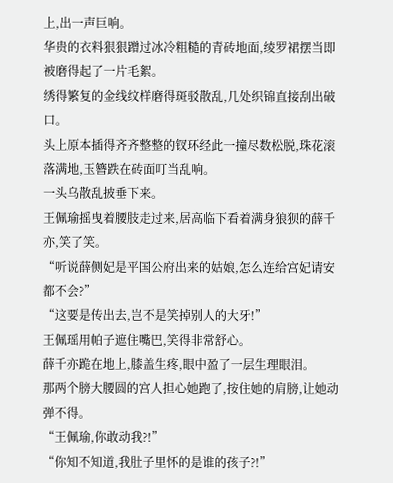上,出一声巨响。
华贵的衣料狠狠蹭过冰冷粗糙的青砖地面,绫罗裙摆当即被磨得起了一片毛絮。
绣得繁复的金线纹样磨得斑驳散乱,几处织锦直接刮出破口。
头上原本插得齐齐整整的钗环经此一撞尽数松脱,珠花滚落满地,玉簪跌在砖面叮当乱响。
一头乌散乱披垂下来。
王佩瑜摇曳着腰肢走过来,居高临下看着满身狼狈的薛千亦,笑了笑。
“听说薛侧妃是平国公府出来的姑娘,怎么连给宫妃请安都不会?”
“这要是传出去,岂不是笑掉别人的大牙!”
王佩瑶用帕子遮住嘴巴,笑得非常舒心。
薛千亦跪在地上,膝盖生疼,眼中盈了一层生理眼泪。
那两个膀大腰圆的宫人担心她跑了,按住她的肩膀,让她动弹不得。
“王佩瑜,你敢动我?!”
“你知不知道,我肚子里怀的是谁的孩子?!”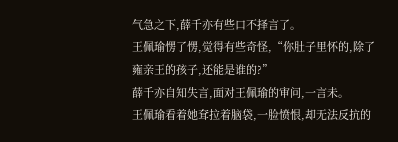气急之下,薛千亦有些口不择言了。
王佩瑜愣了愣,觉得有些奇怪,“你肚子里怀的,除了雍亲王的孩子,还能是谁的?”
薛千亦自知失言,面对王佩瑜的审问,一言未。
王佩瑜看着她耷拉着脑袋,一脸愤恨,却无法反抗的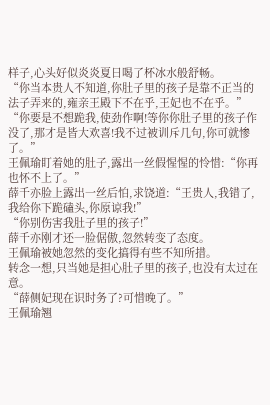样子,心头好似炎炎夏日喝了杯冰水般舒畅。
“你当本贵人不知道,你肚子里的孩子是靠不正当的法子弄来的,雍亲王殿下不在乎,王妃也不在乎。”
“你要是不想跪我,使劲作啊!等你你肚子里的孩子作没了,那才是皆大欢喜!我不过被训斥几句,你可就惨了。”
王佩瑜盯着她的肚子,露出一丝假惺惺的怜惜:“你再也怀不上了。”
薛千亦脸上露出一丝后怕,求饶道:“王贵人,我错了,我给你下跪磕头,你原谅我!”
“你别伤害我肚子里的孩子!”
薛千亦刚才还一脸倨傲,忽然转变了态度。
王佩瑜被她忽然的变化搞得有些不知所措。
转念一想,只当她是担心肚子里的孩子,也没有太过在意。
“薛侧妃现在识时务了?可惜晚了。”
王佩瑜翘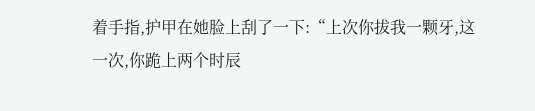着手指,护甲在她脸上刮了一下:“上次你拔我一颗牙,这一次,你跪上两个时辰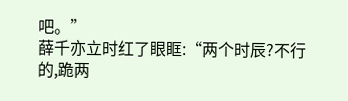吧。”
薛千亦立时红了眼眶:“两个时辰?不行的,跪两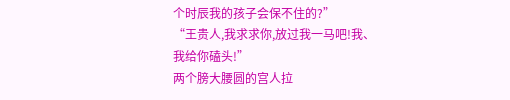个时辰我的孩子会保不住的?”
“王贵人,我求求你,放过我一马吧!我、我给你磕头!”
两个膀大腰圆的宫人拉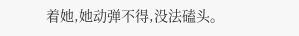着她,她动弹不得,没法磕头。